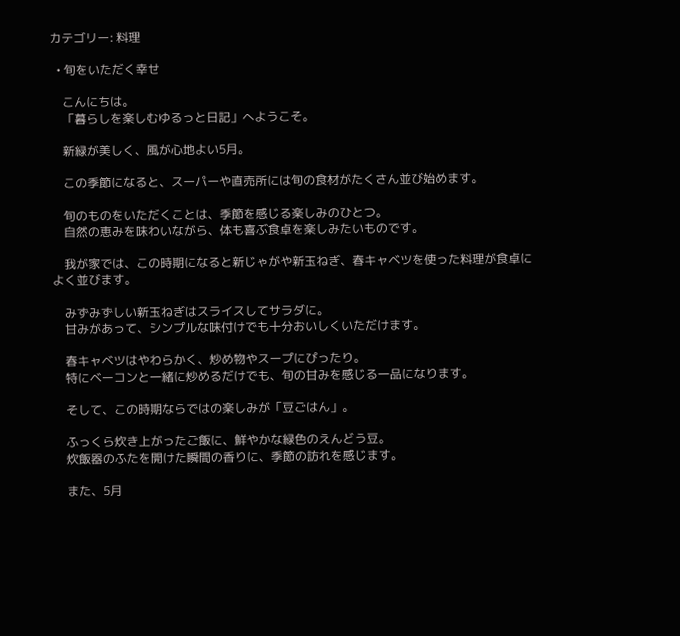カテゴリー: 料理

  • 旬をいただく幸せ

    こんにちは。
    「暮らしを楽しむゆるっと日記」へようこそ。

    新緑が美しく、風が心地よい5月。

    この季節になると、スーパーや直売所には旬の食材がたくさん並び始めます。

    旬のものをいただくことは、季節を感じる楽しみのひとつ。
    自然の恵みを味わいながら、体も喜ぶ食卓を楽しみたいものです。

    我が家では、この時期になると新じゃがや新玉ねぎ、春キャベツを使った料理が食卓によく並びます。

    みずみずしい新玉ねぎはスライスしてサラダに。
    甘みがあって、シンプルな味付けでも十分おいしくいただけます。

    春キャベツはやわらかく、炒め物やスープにぴったり。
    特にベーコンと一緒に炒めるだけでも、旬の甘みを感じる一品になります。

    そして、この時期ならではの楽しみが「豆ごはん」。

    ふっくら炊き上がったご飯に、鮮やかな緑色のえんどう豆。
    炊飯器のふたを開けた瞬間の香りに、季節の訪れを感じます。

    また、5月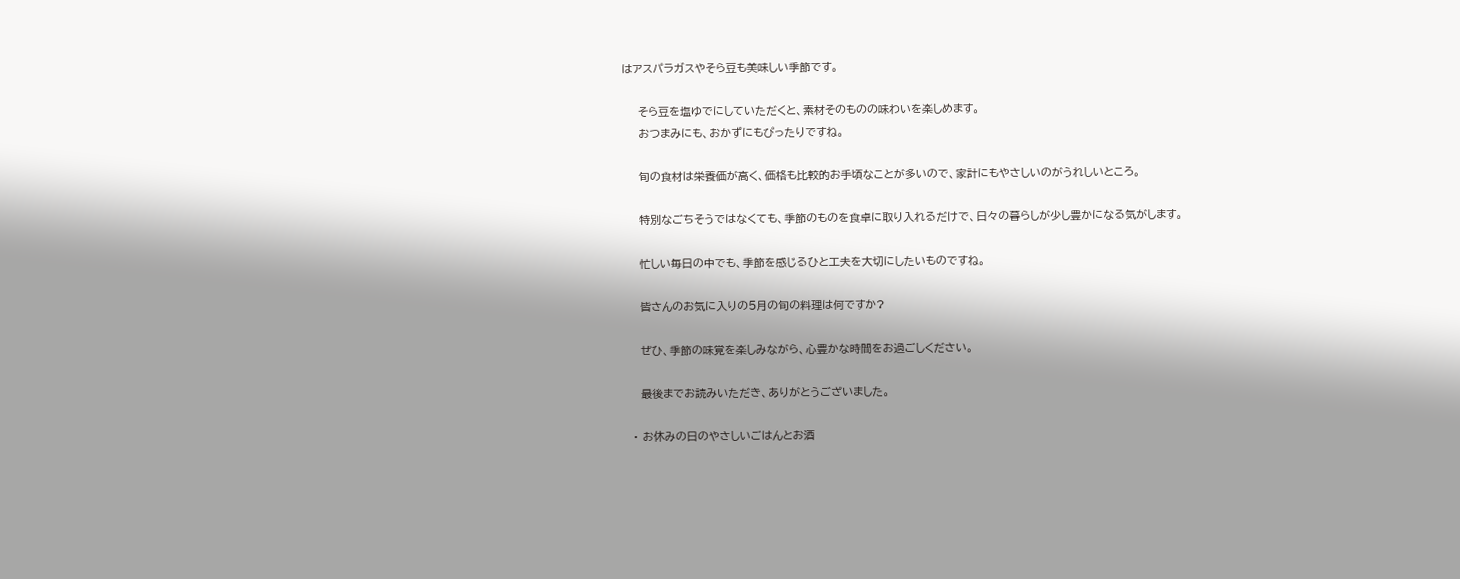はアスパラガスやそら豆も美味しい季節です。

    そら豆を塩ゆでにしていただくと、素材そのものの味わいを楽しめます。
    おつまみにも、おかずにもぴったりですね。

    旬の食材は栄養価が高く、価格も比較的お手頃なことが多いので、家計にもやさしいのがうれしいところ。

    特別なごちそうではなくても、季節のものを食卓に取り入れるだけで、日々の暮らしが少し豊かになる気がします。

    忙しい毎日の中でも、季節を感じるひと工夫を大切にしたいものですね。

    皆さんのお気に入りの5月の旬の料理は何ですか?

    ぜひ、季節の味覚を楽しみながら、心豊かな時間をお過ごしください。

    最後までお読みいただき、ありがとうございました。

  • お休みの日のやさしいごはんとお酒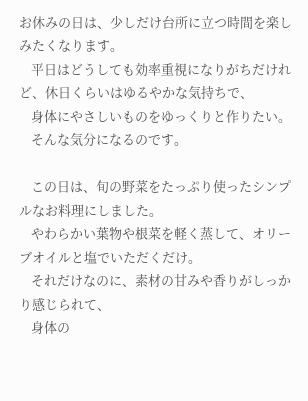お休みの日は、少しだけ台所に立つ時間を楽しみたくなります。
    平日はどうしても効率重視になりがちだけれど、休日くらいはゆるやかな気持ちで、
    身体にやさしいものをゆっくりと作りたい。
    そんな気分になるのです。

    この日は、旬の野菜をたっぷり使ったシンプルなお料理にしました。
    やわらかい葉物や根菜を軽く蒸して、オリーブオイルと塩でいただくだけ。
    それだけなのに、素材の甘みや香りがしっかり感じられて、
    身体の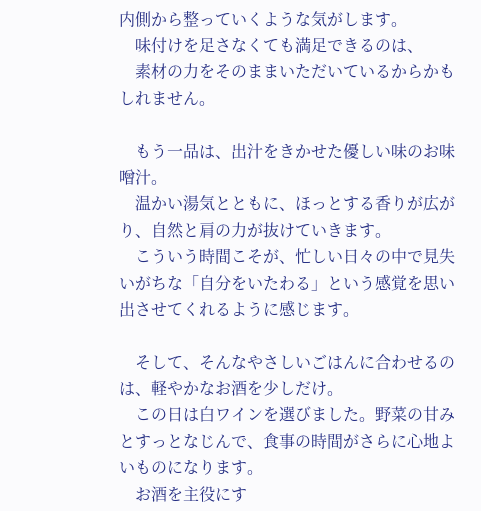内側から整っていくような気がします。
    味付けを足さなくても満足できるのは、
    素材の力をそのままいただいているからかもしれません。

    もう一品は、出汁をきかせた優しい味のお味噌汁。
    温かい湯気とともに、ほっとする香りが広がり、自然と肩の力が抜けていきます。
    こういう時間こそが、忙しい日々の中で見失いがちな「自分をいたわる」という感覚を思い出させてくれるように感じます。

    そして、そんなやさしいごはんに合わせるのは、軽やかなお酒を少しだけ。
    この日は白ワインを選びました。野菜の甘みとすっとなじんで、食事の時間がさらに心地よいものになります。
    お酒を主役にす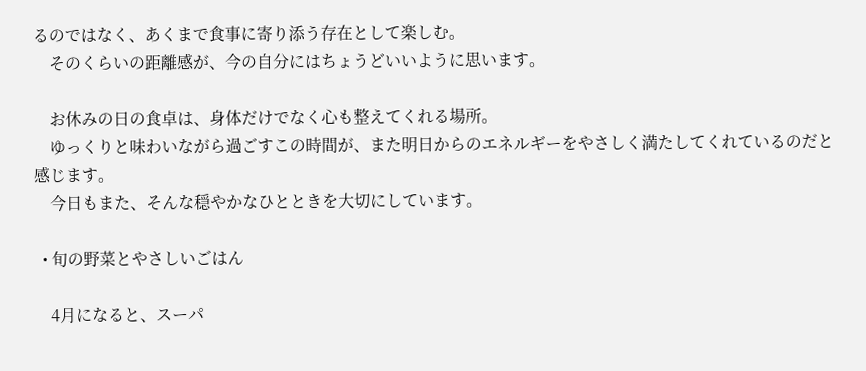るのではなく、あくまで食事に寄り添う存在として楽しむ。
    そのくらいの距離感が、今の自分にはちょうどいいように思います。

    お休みの日の食卓は、身体だけでなく心も整えてくれる場所。
    ゆっくりと味わいながら過ごすこの時間が、また明日からのエネルギーをやさしく満たしてくれているのだと感じます。
    今日もまた、そんな穏やかなひとときを大切にしています。

  • 旬の野菜とやさしいごはん

    4月になると、スーパ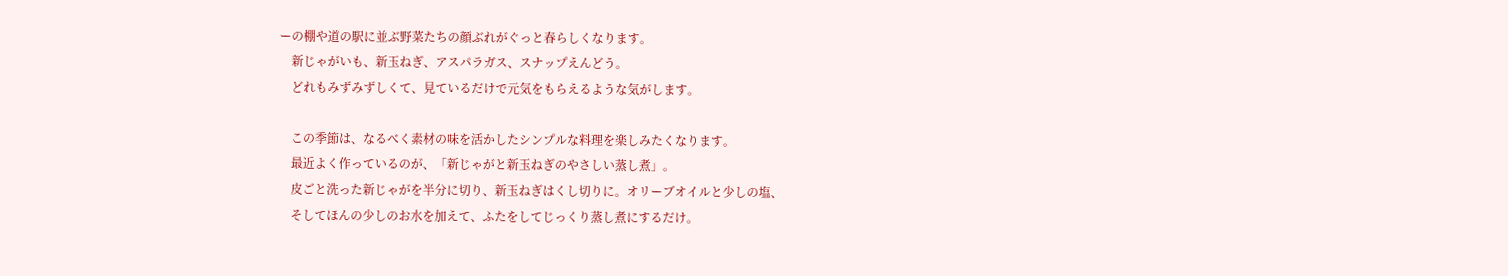ーの棚や道の駅に並ぶ野菜たちの顔ぶれがぐっと春らしくなります。
    新じゃがいも、新玉ねぎ、アスパラガス、スナップえんどう。
    どれもみずみずしくて、見ているだけで元気をもらえるような気がします。

    この季節は、なるべく素材の味を活かしたシンプルな料理を楽しみたくなります。
    最近よく作っているのが、「新じゃがと新玉ねぎのやさしい蒸し煮」。
    皮ごと洗った新じゃがを半分に切り、新玉ねぎはくし切りに。オリーブオイルと少しの塩、
    そしてほんの少しのお水を加えて、ふたをしてじっくり蒸し煮にするだけ。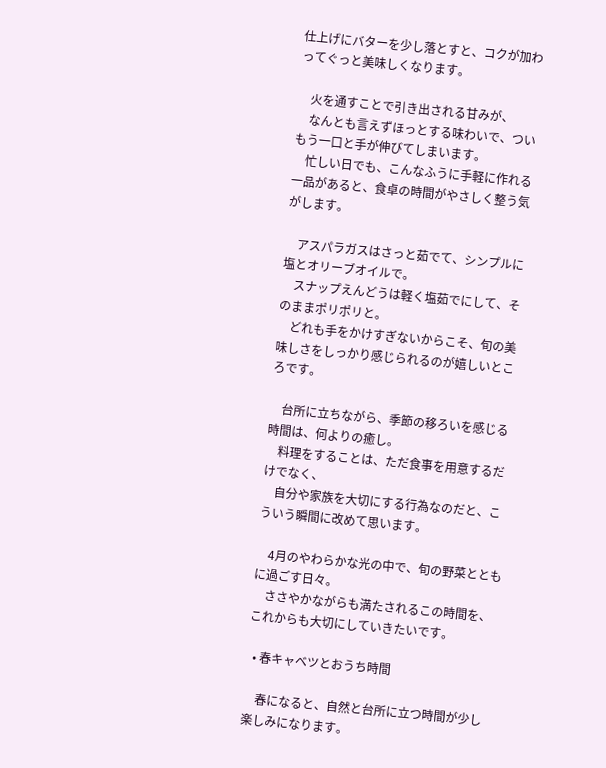仕上げにバターを少し落とすと、コクが加わってぐっと美味しくなります。

    火を通すことで引き出される甘みが、
    なんとも言えずほっとする味わいで、ついもう一口と手が伸びてしまいます。
    忙しい日でも、こんなふうに手軽に作れる一品があると、食卓の時間がやさしく整う気がします。

    アスパラガスはさっと茹でて、シンプルに塩とオリーブオイルで。
    スナップえんどうは軽く塩茹でにして、そのままポリポリと。
    どれも手をかけすぎないからこそ、旬の美味しさをしっかり感じられるのが嬉しいところです。

    台所に立ちながら、季節の移ろいを感じる時間は、何よりの癒し。
    料理をすることは、ただ食事を用意するだけでなく、
    自分や家族を大切にする行為なのだと、こういう瞬間に改めて思います。

    4月のやわらかな光の中で、旬の野菜とともに過ごす日々。
    ささやかながらも満たされるこの時間を、これからも大切にしていきたいです。

  • 春キャベツとおうち時間

    春になると、自然と台所に立つ時間が少し楽しみになります。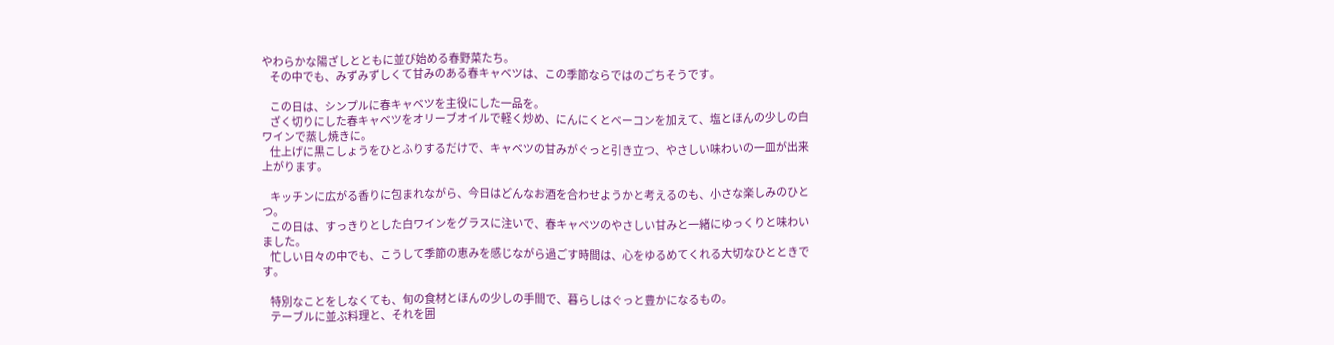やわらかな陽ざしとともに並び始める春野菜たち。
    その中でも、みずみずしくて甘みのある春キャベツは、この季節ならではのごちそうです。

    この日は、シンプルに春キャベツを主役にした一品を。
    ざく切りにした春キャベツをオリーブオイルで軽く炒め、にんにくとベーコンを加えて、塩とほんの少しの白ワインで蒸し焼きに。
    仕上げに黒こしょうをひとふりするだけで、キャベツの甘みがぐっと引き立つ、やさしい味わいの一皿が出来上がります。

    キッチンに広がる香りに包まれながら、今日はどんなお酒を合わせようかと考えるのも、小さな楽しみのひとつ。
    この日は、すっきりとした白ワインをグラスに注いで、春キャベツのやさしい甘みと一緒にゆっくりと味わいました。
    忙しい日々の中でも、こうして季節の恵みを感じながら過ごす時間は、心をゆるめてくれる大切なひとときです。

    特別なことをしなくても、旬の食材とほんの少しの手間で、暮らしはぐっと豊かになるもの。
    テーブルに並ぶ料理と、それを囲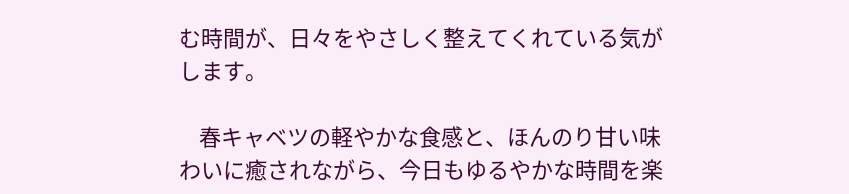む時間が、日々をやさしく整えてくれている気がします。

    春キャベツの軽やかな食感と、ほんのり甘い味わいに癒されながら、今日もゆるやかな時間を楽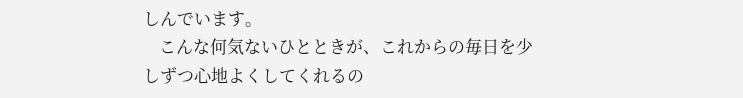しんでいます。
    こんな何気ないひとときが、これからの毎日を少しずつ心地よくしてくれるの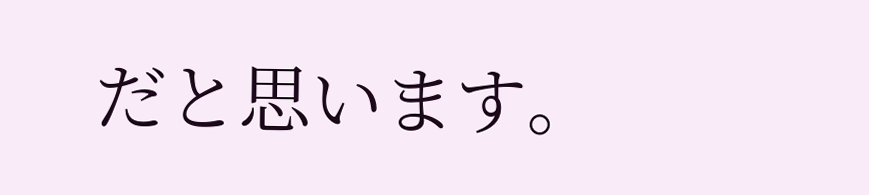だと思います。